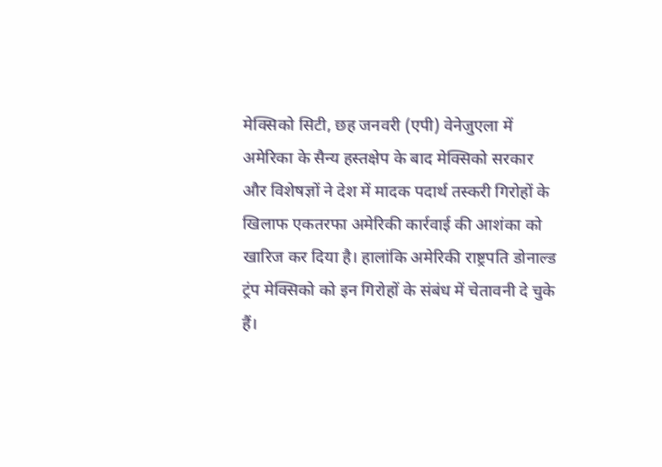मेक्सिको सिटी, छह जनवरी (एपी) वेनेजुएला में अमेरिका के सैन्य हस्तक्षेप के बाद मेक्सिको सरकार और विशेषज्ञों ने देश में मादक पदार्थ तस्करी गिरोहों के खिलाफ एकतरफा अमेरिकी कार्रवाई की आशंका को खारिज कर दिया है। हालांकि अमेरिकी राष्ट्रपति डोनाल्ड ट्रंप मेक्सिको को इन गिरोहों के संबंध में चेतावनी दे चुके हैं।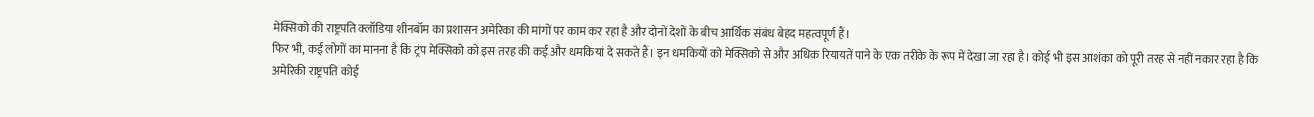मेक्सिको की राष्ट्रपति क्लॉडिया शीनबॉम का प्रशासन अमेरिका की मांगों पर काम कर रहा है और दोनों देशों के बीच आर्थिक संबंध बेहद महत्वपूर्ण हैं।
फिर भी, कई लोगों का मानना है कि ट्रंप मेक्सिको को इस तरह की कई और धमकियां दे सकते हैं। इन धमकियों को मेक्सिको से और अधिक रियायतें पाने के एक तरीके के रूप में देखा जा रहा है। कोई भी इस आशंका को पूरी तरह से नहीं नकार रहा है कि अमेरिकी राष्ट्रपति कोई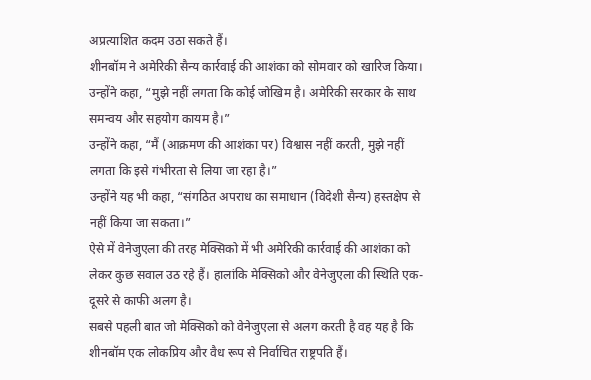अप्रत्याशित कदम उठा सकते हैं।
शीनबॉम ने अमेरिकी सैन्य कार्रवाई की आशंका को सोमवार को खारिज किया।
उन्होंने कहा, “मुझे नहीं लगता कि कोई जोखिम है। अमेरिकी सरकार के साथ समन्वय और सहयोग कायम है।”
उन्होंने कहा, “मैं (आक्रमण की आशंका पर) विश्वास नहीं करती, मुझे नहीं लगता कि इसे गंभीरता से लिया जा रहा है।”
उन्होंने यह भी कहा, “संगठित अपराध का समाधान (विदेशी सैन्य) हस्तक्षेप से नहीं किया जा सकता।”
ऐसे में वेनेजुएला की तरह मेक्सिको में भी अमेरिकी कार्रवाई की आशंका को लेकर कुछ सवाल उठ रहे हैं। हालांकि मेक्सिको और वेनेजुएला की स्थिति एक-दूसरे से काफी अलग है।
सबसे पहली बात जो मेक्सिको को वेनेजुएला से अलग करती है वह यह है कि शीनबॉम एक लोकप्रिय और वैध रूप से निर्वाचित राष्ट्रपति हैं।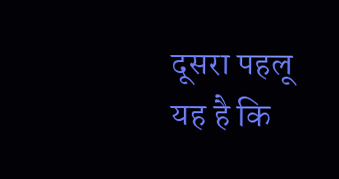दूसरा पहलू यह है कि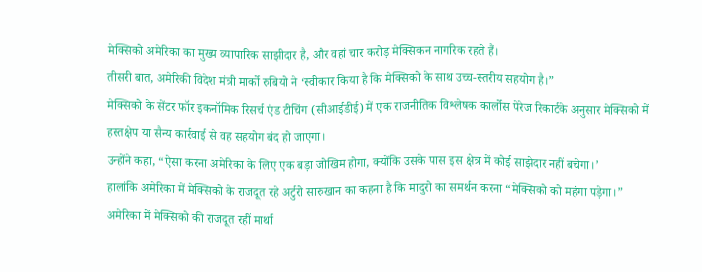मेक्सिको अमेरिका का मुख्य व्यापारिक साझीदार है, और वहां चार करोड़ मेक्सिकन नागरिक रहते हैं।
तीसरी बात, अमेरिकी विदेश मंत्री मार्को रुबियो ने ‘स्वीकार किया है कि मेक्सिको के साथ उच्च-स्तरीय सहयोग है।”
मेक्सिको के सेंटर फॉर इकनॉमिक रिसर्च एंड टीचिंग (सीआईडीई) में एक राजनीतिक विश्लेषक कार्लोस पेरेज रिकार्टके अनुसार मेक्सिको में हस्तक्षेप या सैन्य कार्रवाई से वह सहयोग बंद हो जाएगा।
उन्होंने कहा, “ऐसा करना अमेरिका के लिए एक बड़ा जोखिम होगा, क्योंकि उसके पास इस क्षेत्र में कोई साझेदार नहीं बचेगा।’
हालांकि अमेरिका में मेक्सिको के राजदूत रहे अर्टुरो सारुखान का कहना है कि मादुरो का समर्थन करना “मेक्सिको को महंगा पड़ेगा।”
अमेरिका में मेक्सिको की राजदूत रहीं मार्था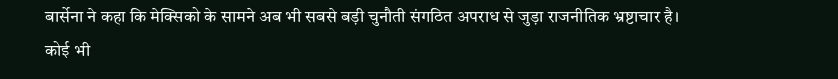बार्सेना ने कहा कि मेक्सिको के सामने अब भी सबसे बड़ी चुनौती संगठित अपराध से जुड़ा राजनीतिक भ्रष्टाचार है।
कोई भी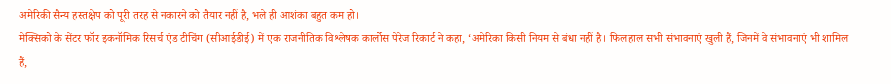अमेरिकी सैन्य हस्तक्षेप को पूरी तरह से नकारने को तैयार नहीं है, भले ही आशंका बहुत कम हो।
मेक्सिको के सेंटर फॉर इकनॉमिक रिसर्च एंड टीचिंग (सीआईडीई) में एक राजनीतिक विश्लेषक कार्लोस पेरेज रिकार्ट ने कहा, ‘अमेरिका किसी नियम से बंधा नहीं है। फिलहाल सभी संभावनाएं खुली हैं, जिनमें वे संभावनाएं भी शामिल हैं,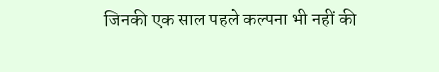जिनकी एक साल पहले कल्पना भी नहीं की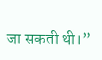जा सकती थी।”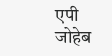एपी जोहेब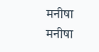मनीषा
मनीषा